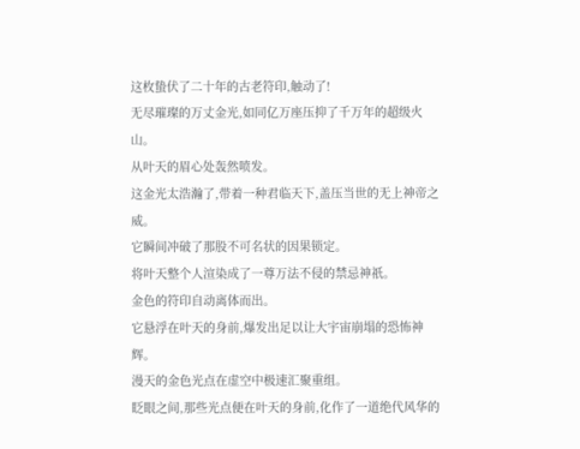这枚蛰伏了二十年的古老符印,触动了!
无尽璀璨的万丈金光,如同亿万座压抑了千万年的超级火山。
从叶天的眉心处轰然喷发。
这金光太浩瀚了,带着一种君临天下,盖压当世的无上神帝之威。
它瞬间冲破了那股不可名状的因果锁定。
将叶天整个人渲染成了一尊万法不侵的禁忌神祇。
金色的符印自动离体而出。
它悬浮在叶天的身前,爆发出足以让大宇宙崩塌的恐怖神辉。
漫天的金色光点在虚空中极速汇聚重组。
眨眼之间,那些光点便在叶天的身前,化作了一道绝代风华的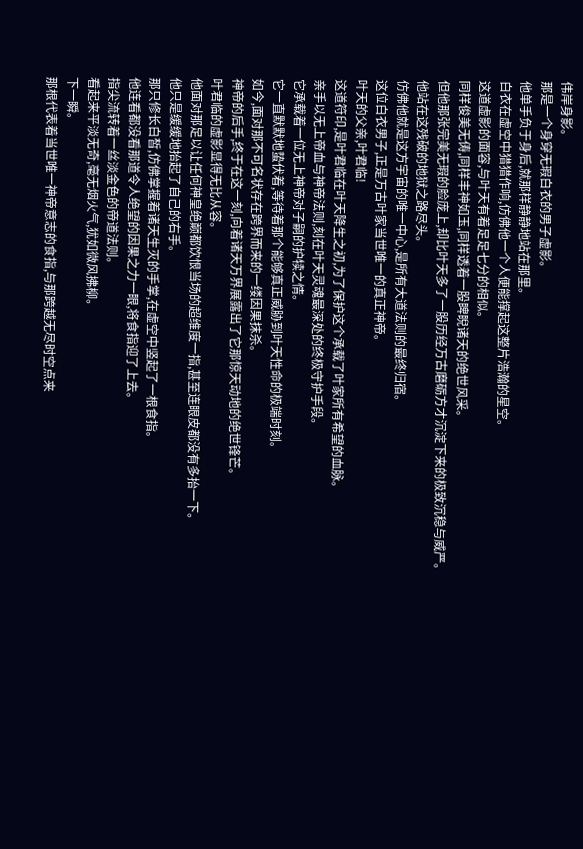伟岸身影。
那是一个身穿无瑕白衣的男子虚影。
他单手负于身后,就那样静静地站在那里。
白衣在虚空中猎猎作响,仿佛他一个人便能撑起这整片浩瀚的星空。
这道虚影的面容,与叶天有着足足七分的相似。
同样俊美无俦,同样丰神如玉,同样透着一股睥睨诸天的绝世风采。
但他那张完美无瑕的脸庞上,却比叶天多了一股历经万古磨砺方才沉淀下来的极致沉稳与威严。
他站在这残破的地狱之路尽头。
仿佛他就是这方宇宙的唯一中心,是所有大道法则的最终归宿。
这位白衣男子,正是万古叶家当世唯一的真正神帝。
叶天的父亲,叶君临!
这道符印,是叶君临在叶天降生之初,为了保护这个承载了叶家所有希望的血脉。
亲手以无上帝血与神帝法则,刻在叶天灵魂最深处的终极守护手段。
它承载着一位无上神帝对子嗣的护犊之情。
它一直默默地蛰伏着,等待着那个能够真正威胁到叶天性命的极端时刻。
如今,面对那不可名状存在跨界而来的一缕因果抹杀。
神帝的后手,终于在这一刻,向着诸天万界展露出了它那惊天动地的绝世锋芒。
叶君临的虚影显得无比从容。
他面对那足以让任何神皇绝巅都饮恨当场的超维度一指,甚至连眼皮都没有多抬一下。
他只是缓缓地抬起了自己的右手。
那只修长白皙,仿佛掌握着诸天生灭的手掌,在虚空中竖起了一根食指。
他连看都没看那道令人绝望的因果之力一眼,将食指迎了上去。
指尖流转着一丝淡金色的帝道法则。
看起来平淡无奇,毫无烟火气,犹如微风拂柳。
下一瞬。
那根代表着当世唯一神帝意志的食指,与那跨越无尽时空点来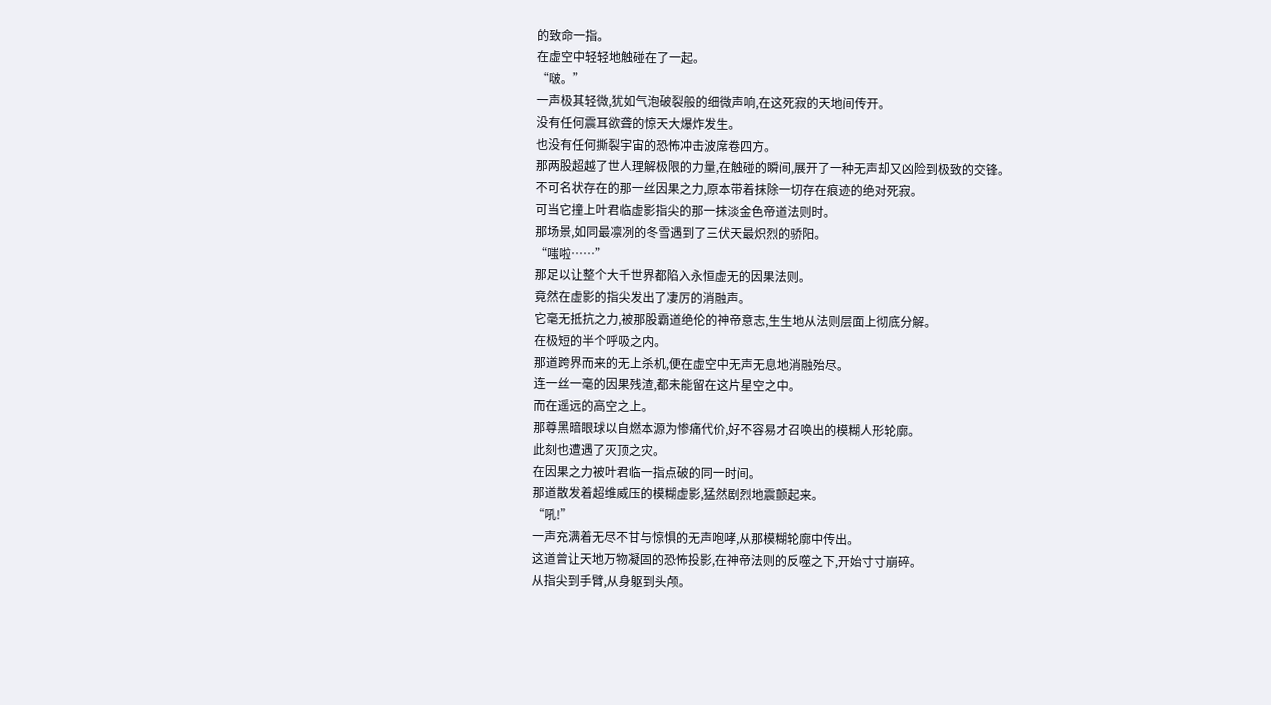的致命一指。
在虚空中轻轻地触碰在了一起。
“啵。”
一声极其轻微,犹如气泡破裂般的细微声响,在这死寂的天地间传开。
没有任何震耳欲聋的惊天大爆炸发生。
也没有任何撕裂宇宙的恐怖冲击波席卷四方。
那两股超越了世人理解极限的力量,在触碰的瞬间,展开了一种无声却又凶险到极致的交锋。
不可名状存在的那一丝因果之力,原本带着抹除一切存在痕迹的绝对死寂。
可当它撞上叶君临虚影指尖的那一抹淡金色帝道法则时。
那场景,如同最凛冽的冬雪遇到了三伏天最炽烈的骄阳。
“嗤啦……”
那足以让整个大千世界都陷入永恒虚无的因果法则。
竟然在虚影的指尖发出了凄厉的消融声。
它毫无抵抗之力,被那股霸道绝伦的神帝意志,生生地从法则层面上彻底分解。
在极短的半个呼吸之内。
那道跨界而来的无上杀机,便在虚空中无声无息地消融殆尽。
连一丝一毫的因果残渣,都未能留在这片星空之中。
而在遥远的高空之上。
那尊黑暗眼球以自燃本源为惨痛代价,好不容易才召唤出的模糊人形轮廓。
此刻也遭遇了灭顶之灾。
在因果之力被叶君临一指点破的同一时间。
那道散发着超维威压的模糊虚影,猛然剧烈地震颤起来。
“吼!”
一声充满着无尽不甘与惊惧的无声咆哮,从那模糊轮廓中传出。
这道曾让天地万物凝固的恐怖投影,在神帝法则的反噬之下,开始寸寸崩碎。
从指尖到手臂,从身躯到头颅。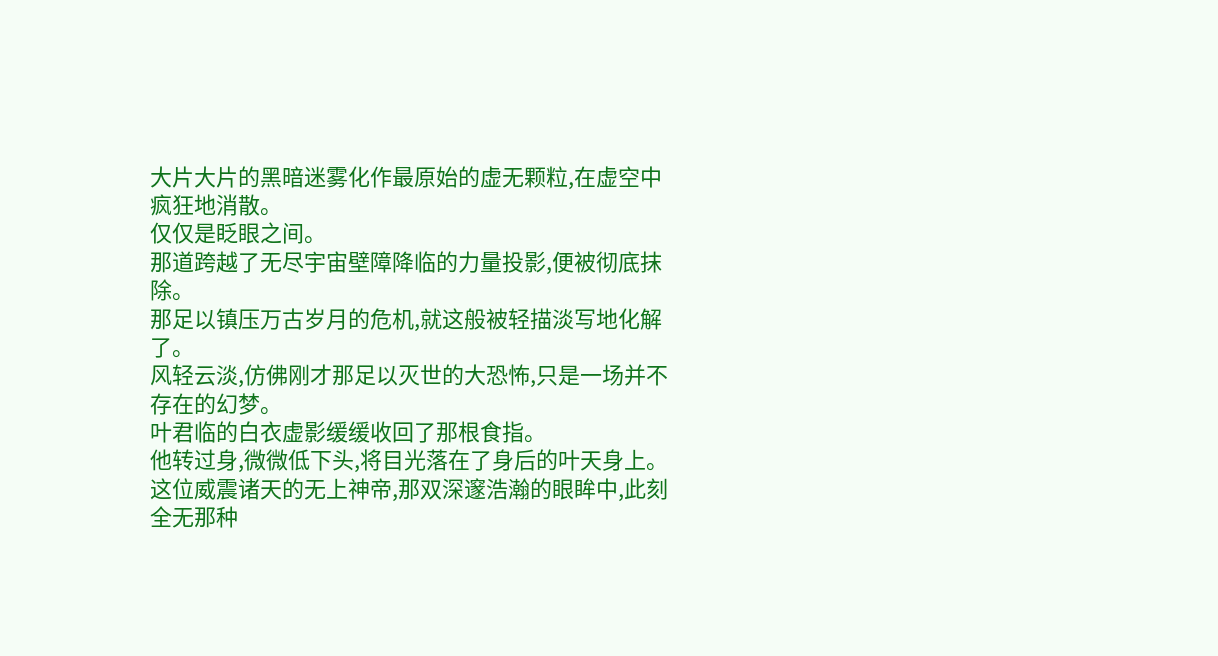大片大片的黑暗迷雾化作最原始的虚无颗粒,在虚空中疯狂地消散。
仅仅是眨眼之间。
那道跨越了无尽宇宙壁障降临的力量投影,便被彻底抹除。
那足以镇压万古岁月的危机,就这般被轻描淡写地化解了。
风轻云淡,仿佛刚才那足以灭世的大恐怖,只是一场并不存在的幻梦。
叶君临的白衣虚影缓缓收回了那根食指。
他转过身,微微低下头,将目光落在了身后的叶天身上。
这位威震诸天的无上神帝,那双深邃浩瀚的眼眸中,此刻全无那种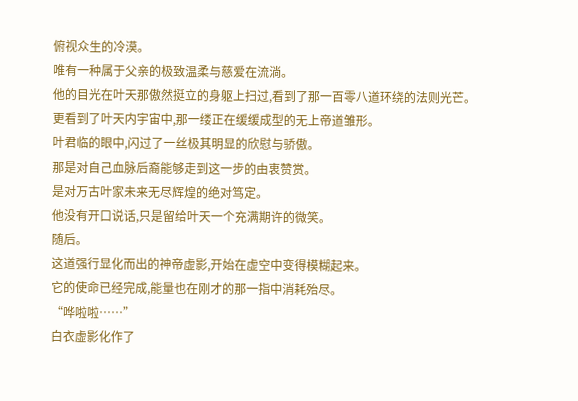俯视众生的冷漠。
唯有一种属于父亲的极致温柔与慈爱在流淌。
他的目光在叶天那傲然挺立的身躯上扫过,看到了那一百零八道环绕的法则光芒。
更看到了叶天内宇宙中,那一缕正在缓缓成型的无上帝道雏形。
叶君临的眼中,闪过了一丝极其明显的欣慰与骄傲。
那是对自己血脉后裔能够走到这一步的由衷赞赏。
是对万古叶家未来无尽辉煌的绝对笃定。
他没有开口说话,只是留给叶天一个充满期许的微笑。
随后。
这道强行显化而出的神帝虚影,开始在虚空中变得模糊起来。
它的使命已经完成,能量也在刚才的那一指中消耗殆尽。
“哗啦啦……”
白衣虚影化作了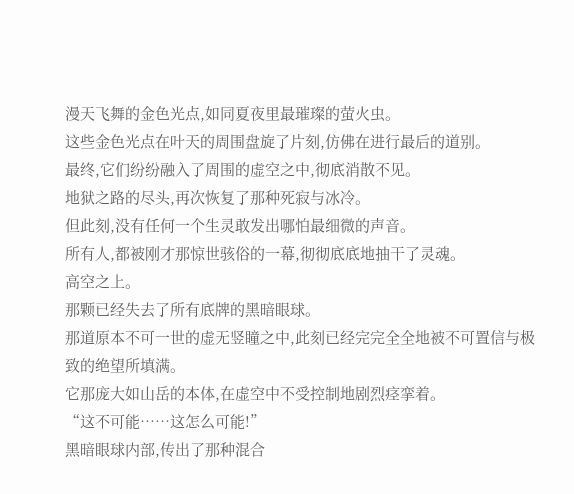漫天飞舞的金色光点,如同夏夜里最璀璨的萤火虫。
这些金色光点在叶天的周围盘旋了片刻,仿佛在进行最后的道别。
最终,它们纷纷融入了周围的虚空之中,彻底消散不见。
地狱之路的尽头,再次恢复了那种死寂与冰冷。
但此刻,没有任何一个生灵敢发出哪怕最细微的声音。
所有人,都被刚才那惊世骇俗的一幕,彻彻底底地抽干了灵魂。
高空之上。
那颗已经失去了所有底牌的黑暗眼球。
那道原本不可一世的虚无竖瞳之中,此刻已经完完全全地被不可置信与极致的绝望所填满。
它那庞大如山岳的本体,在虚空中不受控制地剧烈痉挛着。
“这不可能……这怎么可能!”
黑暗眼球内部,传出了那种混合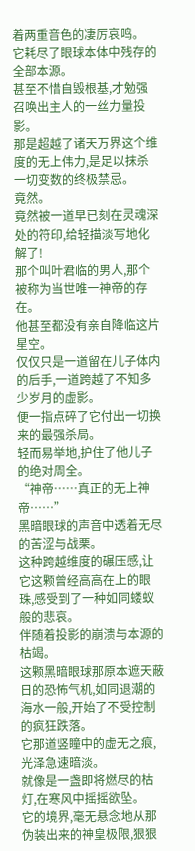着两重音色的凄厉哀鸣。
它耗尽了眼球本体中残存的全部本源。
甚至不惜自毁根基,才勉强召唤出主人的一丝力量投影。
那是超越了诸天万界这个维度的无上伟力,是足以抹杀一切变数的终极禁忌。
竟然。
竟然被一道早已刻在灵魂深处的符印,给轻描淡写地化解了!
那个叫叶君临的男人,那个被称为当世唯一神帝的存在。
他甚至都没有亲自降临这片星空。
仅仅只是一道留在儿子体内的后手,一道跨越了不知多少岁月的虚影。
便一指点碎了它付出一切换来的最强杀局。
轻而易举地,护住了他儿子的绝对周全。
“神帝……真正的无上神帝……”
黑暗眼球的声音中透着无尽的苦涩与战栗。
这种跨越维度的碾压感,让它这颗曾经高高在上的眼珠,感受到了一种如同蝼蚁般的悲哀。
伴随着投影的崩溃与本源的枯竭。
这颗黑暗眼球那原本遮天蔽日的恐怖气机,如同退潮的海水一般,开始了不受控制的疯狂跌落。
它那道竖瞳中的虚无之痕,光泽急速暗淡。
就像是一盏即将燃尽的枯灯,在寒风中摇摇欲坠。
它的境界,毫无悬念地从那伪装出来的神皇极限,狠狠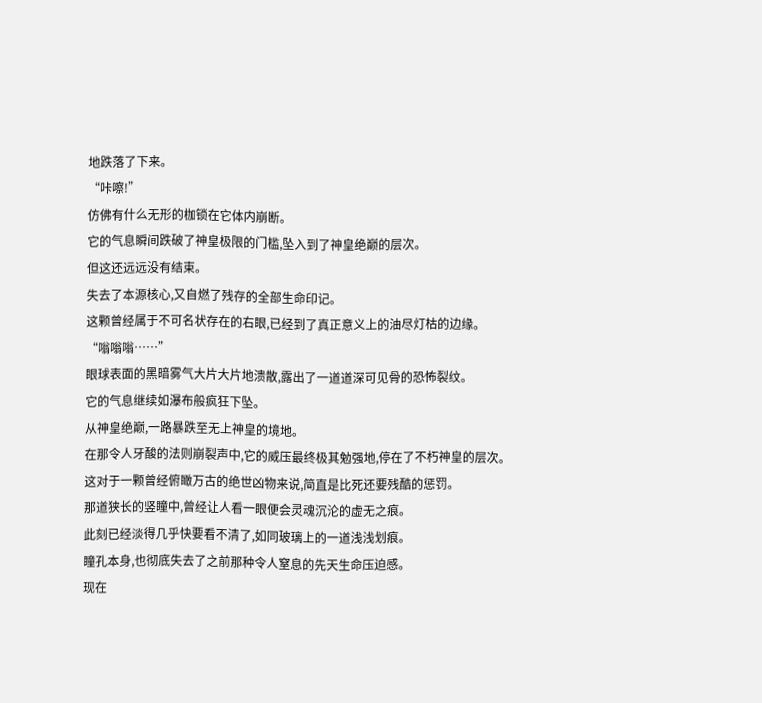地跌落了下来。
“咔嚓!”
仿佛有什么无形的枷锁在它体内崩断。
它的气息瞬间跌破了神皇极限的门槛,坠入到了神皇绝巅的层次。
但这还远远没有结束。
失去了本源核心,又自燃了残存的全部生命印记。
这颗曾经属于不可名状存在的右眼,已经到了真正意义上的油尽灯枯的边缘。
“嗡嗡嗡……”
眼球表面的黑暗雾气大片大片地溃散,露出了一道道深可见骨的恐怖裂纹。
它的气息继续如瀑布般疯狂下坠。
从神皇绝巅,一路暴跌至无上神皇的境地。
在那令人牙酸的法则崩裂声中,它的威压最终极其勉强地,停在了不朽神皇的层次。
这对于一颗曾经俯瞰万古的绝世凶物来说,简直是比死还要残酷的惩罚。
那道狭长的竖瞳中,曾经让人看一眼便会灵魂沉沦的虚无之痕。
此刻已经淡得几乎快要看不清了,如同玻璃上的一道浅浅划痕。
瞳孔本身,也彻底失去了之前那种令人窒息的先天生命压迫感。
现在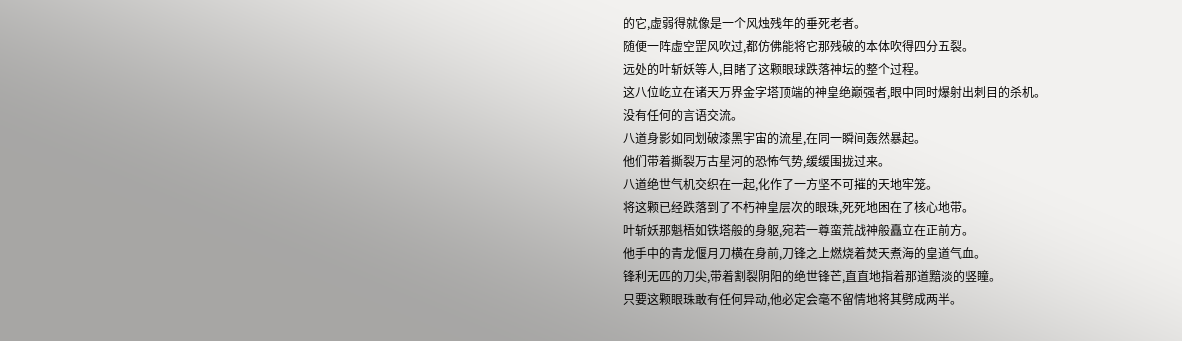的它,虚弱得就像是一个风烛残年的垂死老者。
随便一阵虚空罡风吹过,都仿佛能将它那残破的本体吹得四分五裂。
远处的叶斩妖等人,目睹了这颗眼球跌落神坛的整个过程。
这八位屹立在诸天万界金字塔顶端的神皇绝巅强者,眼中同时爆射出刺目的杀机。
没有任何的言语交流。
八道身影如同划破漆黑宇宙的流星,在同一瞬间轰然暴起。
他们带着撕裂万古星河的恐怖气势,缓缓围拢过来。
八道绝世气机交织在一起,化作了一方坚不可摧的天地牢笼。
将这颗已经跌落到了不朽神皇层次的眼珠,死死地困在了核心地带。
叶斩妖那魁梧如铁塔般的身躯,宛若一尊蛮荒战神般矗立在正前方。
他手中的青龙偃月刀横在身前,刀锋之上燃烧着焚天煮海的皇道气血。
锋利无匹的刀尖,带着割裂阴阳的绝世锋芒,直直地指着那道黯淡的竖瞳。
只要这颗眼珠敢有任何异动,他必定会毫不留情地将其劈成两半。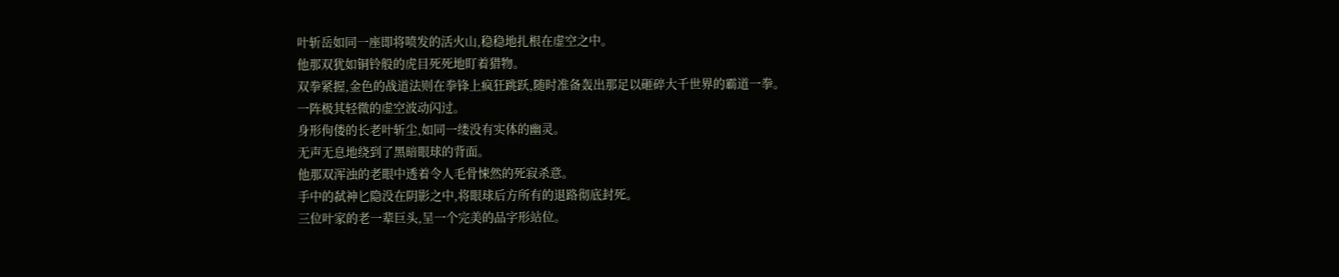叶斩岳如同一座即将喷发的活火山,稳稳地扎根在虚空之中。
他那双犹如铜铃般的虎目死死地盯着猎物。
双拳紧握,金色的战道法则在拳锋上疯狂跳跃,随时准备轰出那足以砸碎大千世界的霸道一拳。
一阵极其轻微的虚空波动闪过。
身形佝偻的长老叶斩尘,如同一缕没有实体的幽灵。
无声无息地绕到了黑暗眼球的背面。
他那双浑浊的老眼中透着令人毛骨悚然的死寂杀意。
手中的弑神匕隐没在阴影之中,将眼球后方所有的退路彻底封死。
三位叶家的老一辈巨头,呈一个完美的品字形站位。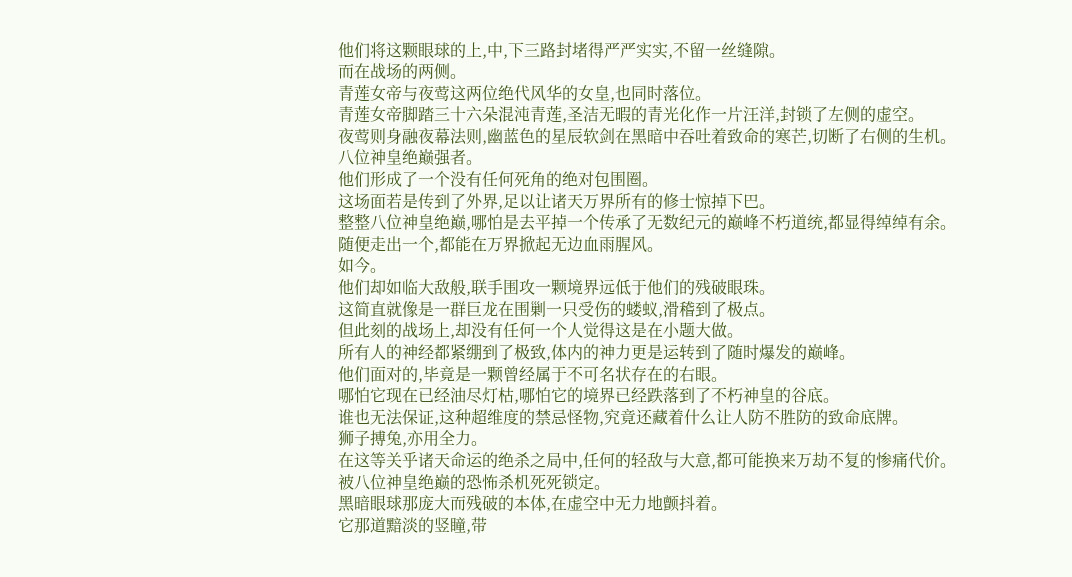他们将这颗眼球的上,中,下三路封堵得严严实实,不留一丝缝隙。
而在战场的两侧。
青莲女帝与夜莺这两位绝代风华的女皇,也同时落位。
青莲女帝脚踏三十六朵混沌青莲,圣洁无暇的青光化作一片汪洋,封锁了左侧的虚空。
夜莺则身融夜幕法则,幽蓝色的星辰软剑在黑暗中吞吐着致命的寒芒,切断了右侧的生机。
八位神皇绝巅强者。
他们形成了一个没有任何死角的绝对包围圈。
这场面若是传到了外界,足以让诸天万界所有的修士惊掉下巴。
整整八位神皇绝巅,哪怕是去平掉一个传承了无数纪元的巅峰不朽道统,都显得绰绰有余。
随便走出一个,都能在万界掀起无边血雨腥风。
如今。
他们却如临大敌般,联手围攻一颗境界远低于他们的残破眼珠。
这简直就像是一群巨龙在围剿一只受伤的蝼蚁,滑稽到了极点。
但此刻的战场上,却没有任何一个人觉得这是在小题大做。
所有人的神经都紧绷到了极致,体内的神力更是运转到了随时爆发的巅峰。
他们面对的,毕竟是一颗曾经属于不可名状存在的右眼。
哪怕它现在已经油尽灯枯,哪怕它的境界已经跌落到了不朽神皇的谷底。
谁也无法保证,这种超维度的禁忌怪物,究竟还藏着什么让人防不胜防的致命底牌。
狮子搏兔,亦用全力。
在这等关乎诸天命运的绝杀之局中,任何的轻敌与大意,都可能换来万劫不复的惨痛代价。
被八位神皇绝巅的恐怖杀机死死锁定。
黑暗眼球那庞大而残破的本体,在虚空中无力地颤抖着。
它那道黯淡的竖瞳,带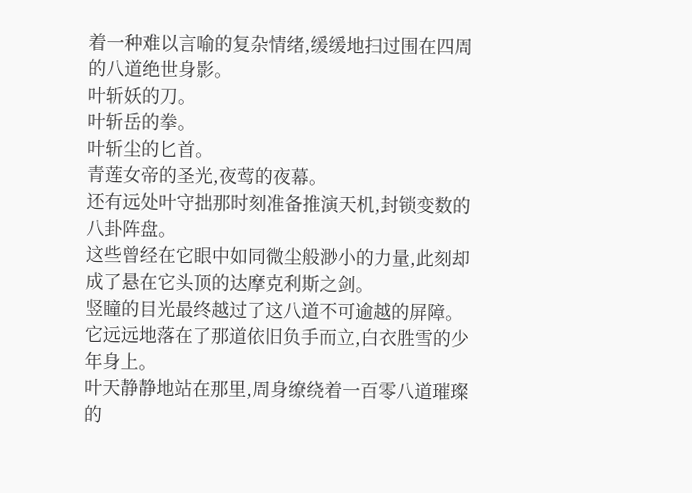着一种难以言喻的复杂情绪,缓缓地扫过围在四周的八道绝世身影。
叶斩妖的刀。
叶斩岳的拳。
叶斩尘的匕首。
青莲女帝的圣光,夜莺的夜幕。
还有远处叶守拙那时刻准备推演天机,封锁变数的八卦阵盘。
这些曾经在它眼中如同微尘般渺小的力量,此刻却成了悬在它头顶的达摩克利斯之剑。
竖瞳的目光最终越过了这八道不可逾越的屏障。
它远远地落在了那道依旧负手而立,白衣胜雪的少年身上。
叶天静静地站在那里,周身缭绕着一百零八道璀璨的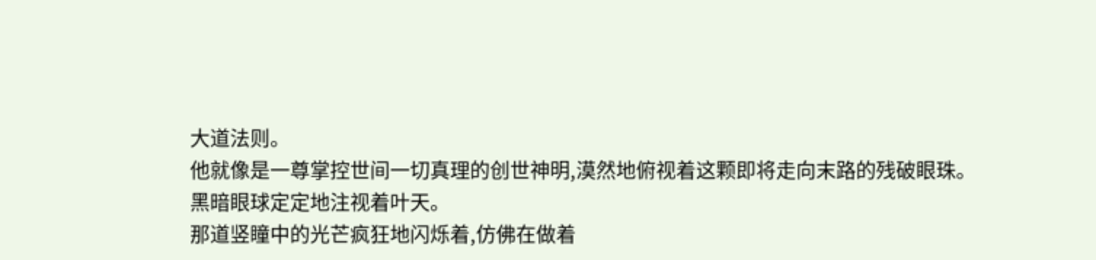大道法则。
他就像是一尊掌控世间一切真理的创世神明,漠然地俯视着这颗即将走向末路的残破眼珠。
黑暗眼球定定地注视着叶天。
那道竖瞳中的光芒疯狂地闪烁着,仿佛在做着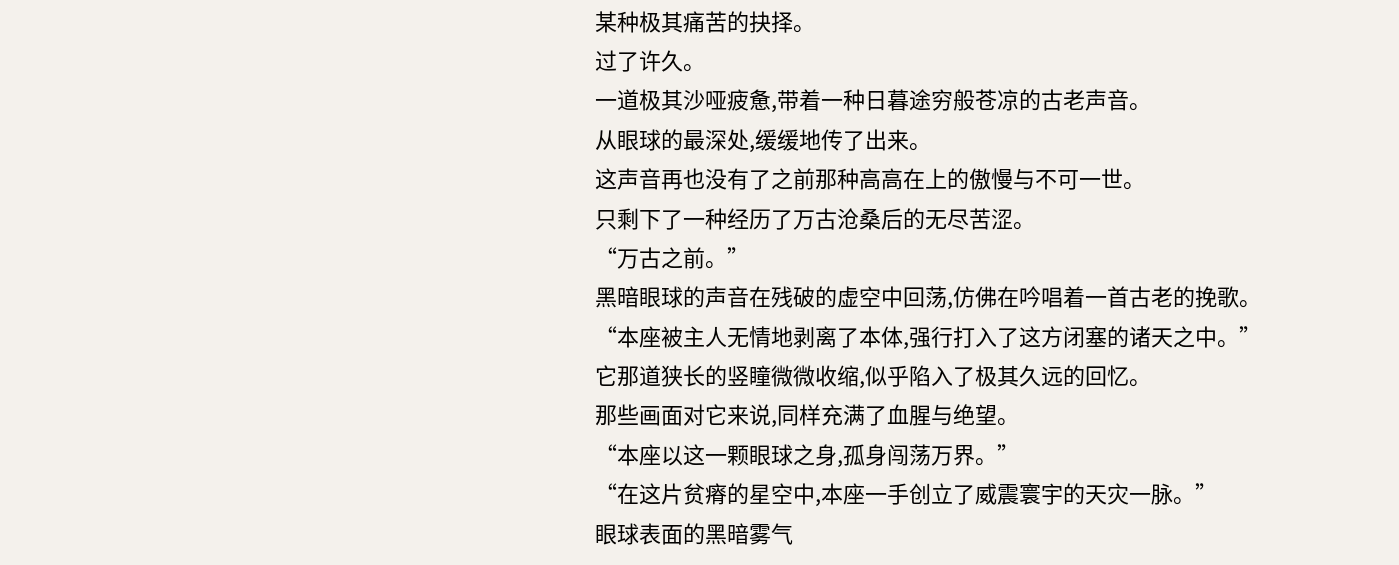某种极其痛苦的抉择。
过了许久。
一道极其沙哑疲惫,带着一种日暮途穷般苍凉的古老声音。
从眼球的最深处,缓缓地传了出来。
这声音再也没有了之前那种高高在上的傲慢与不可一世。
只剩下了一种经历了万古沧桑后的无尽苦涩。
“万古之前。”
黑暗眼球的声音在残破的虚空中回荡,仿佛在吟唱着一首古老的挽歌。
“本座被主人无情地剥离了本体,强行打入了这方闭塞的诸天之中。”
它那道狭长的竖瞳微微收缩,似乎陷入了极其久远的回忆。
那些画面对它来说,同样充满了血腥与绝望。
“本座以这一颗眼球之身,孤身闯荡万界。”
“在这片贫瘠的星空中,本座一手创立了威震寰宇的天灾一脉。”
眼球表面的黑暗雾气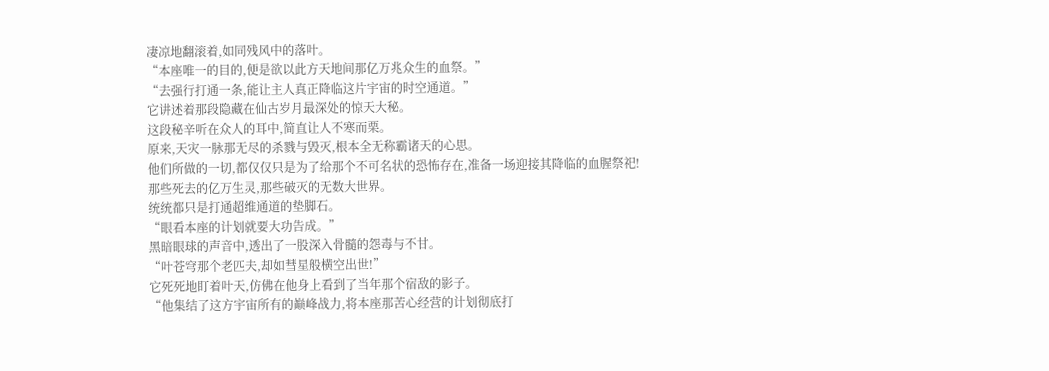凄凉地翻滚着,如同残风中的落叶。
“本座唯一的目的,便是欲以此方天地间那亿万兆众生的血祭。”
“去强行打通一条,能让主人真正降临这片宇宙的时空通道。”
它讲述着那段隐藏在仙古岁月最深处的惊天大秘。
这段秘辛听在众人的耳中,简直让人不寒而栗。
原来,天灾一脉那无尽的杀戮与毁灭,根本全无称霸诸天的心思。
他们所做的一切,都仅仅只是为了给那个不可名状的恐怖存在,准备一场迎接其降临的血腥祭祀!
那些死去的亿万生灵,那些破灭的无数大世界。
统统都只是打通超维通道的垫脚石。
“眼看本座的计划就要大功告成。”
黑暗眼球的声音中,透出了一股深入骨髓的怨毒与不甘。
“叶苍穹那个老匹夫,却如彗星般横空出世!”
它死死地盯着叶天,仿佛在他身上看到了当年那个宿敌的影子。
“他集结了这方宇宙所有的巅峰战力,将本座那苦心经营的计划彻底打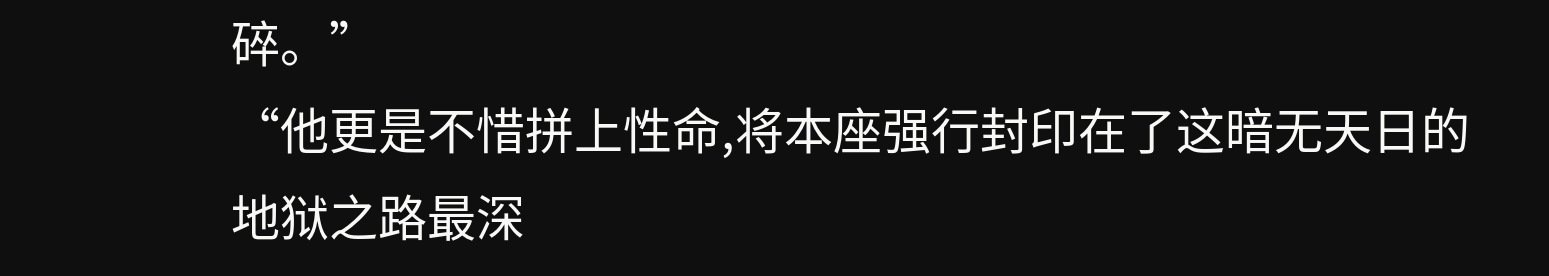碎。”
“他更是不惜拼上性命,将本座强行封印在了这暗无天日的地狱之路最深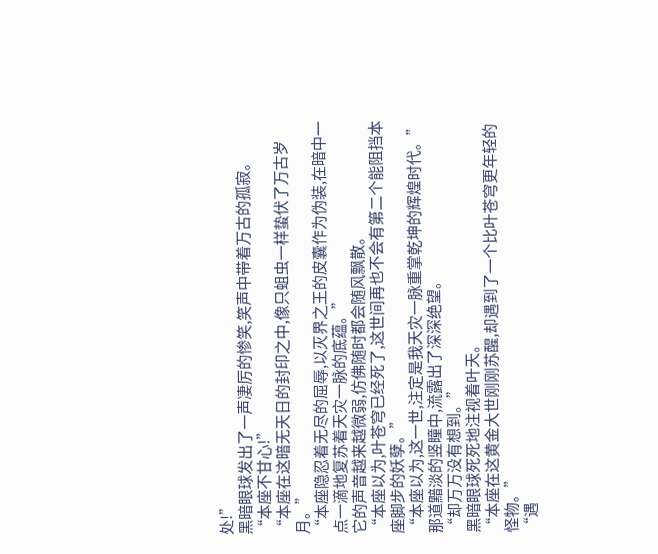处!”
黑暗眼球发出了一声凄厉的惨笑,笑声中带着万古的孤寂。
“本座不甘心!”
“本座在这暗无天日的封印之中,像只蛆虫一样蛰伏了万古岁月。”
“本座隐忍着无尽的屈辱,以灭界之王的皮囊作为伪装,在暗中一点一滴地复苏着天灾一脉的底蕴。”
它的声音越来越微弱,仿佛随时都会随风飘散。
“本座以为,叶苍穹已经死了,这世间再也不会有第二个能阻挡本座脚步的妖孽。”
“本座以为,这一世,注定是我天灾一脉重掌乾坤的辉煌时代。”
那道黯淡的竖瞳中,流露出了深深绝望。
“却万万没有想到。”
黑暗眼球死死地注视着叶天。
“本座在这黄金大世刚刚苏醒,却遇到了一个比叶苍穹更年轻的怪物。”
“遇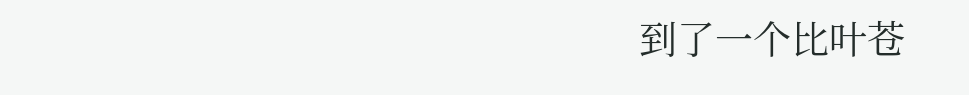到了一个比叶苍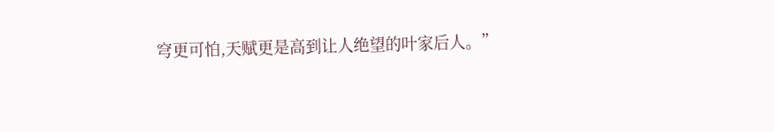穹更可怕,天赋更是高到让人绝望的叶家后人。”